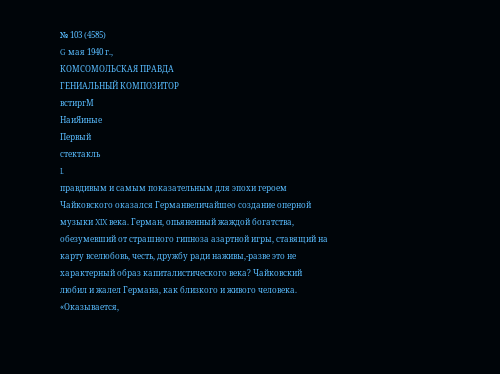№ 103 (4585)
G мая 1940 г.,
КОМСОМОЛЬСКАЯ ПРАВДА
ГЕНИАЛЬНЫЙ КОМПОЗИТОР
встиргМ
НаиЯиные
Первый
стектакль
I.
правдивым и самым показательным для эпохи героем Чайковского оказался Германвеличайшео создание оперной музыки XIX века. Герман, опьяненный жаждой богатства, обезумевший от страшного гипноза азартной игры, ставящий на карту вселюбовь, честь, дружбу ради наживы,-разве это не характерный образ капиталистического века? Чайковский любил и жалел Германа, как близкого и живого человека. «Оказывается,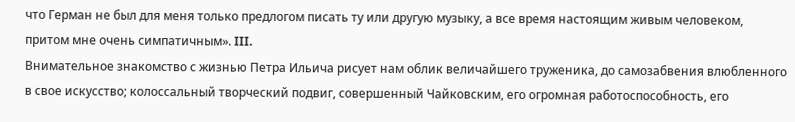что Герман не был для меня только предлогом писать ту или другую музыку, а все время настоящим живым человеком, притом мне очень симпатичным». III.
Внимательное знакомство с жизнью Петра Ильича рисует нам облик величайшего труженика, до самозабвения влюбленного в свое искусство; колоссальный творческий подвиг, совершенный Чайковским, его огромная работоспособность, его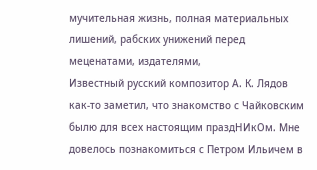мучительная жизнь, полная материальных лишений, рабских унижений перед меценатами, издателями,
Известный русский композитор А. К. Лядов как-то заметил, что знакомство с Чайковским былю для всех настоящим праздНИкОм. Мне довелось познакомиться с Петром Ильичем в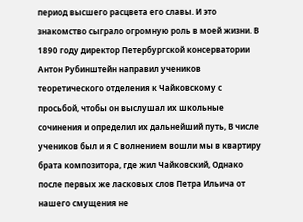период высшего расцвета его славы. И это знакомство сыграло огромную роль в моей жизни. В 1890 году директор Петербургской консерватории Антон Рубинштейн направил учеников теоретического отделения к Чайковскому с просьбой, чтобы он выслушал их школьные сочинения и определил их дальнейший путь, В числе учеников был и я С волнением вошли мы в квартиру брата композитора, где жил Чайковский, Однако после первых же ласковых слов Петра Ильича от нашего смущения не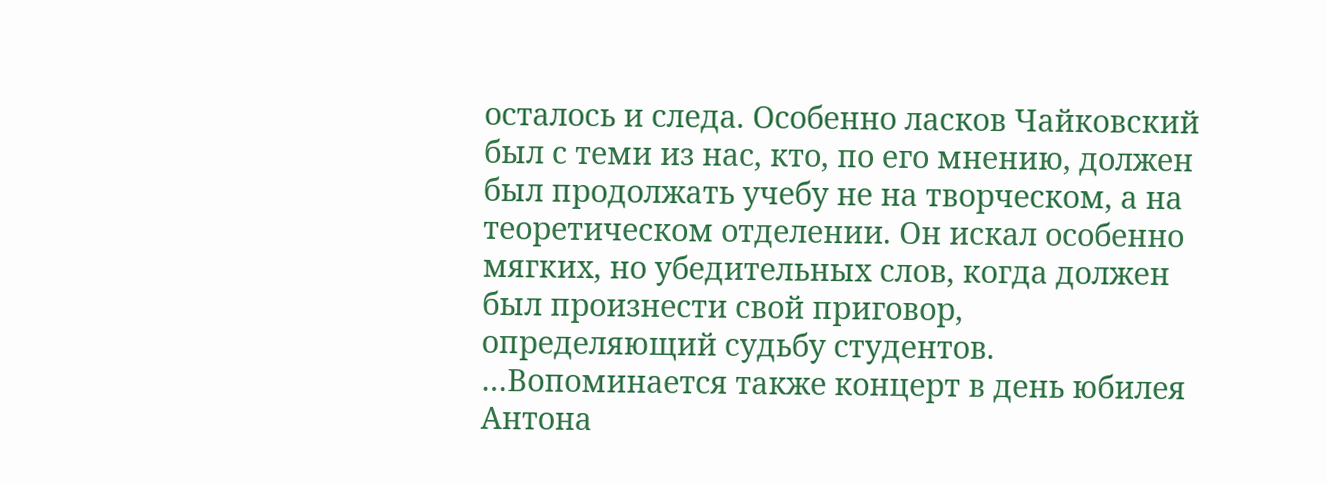осталось и следа. Особенно ласков Чайковский был с теми из нас, кто, по его мнению, должен был продолжать учебу не на творческом, а на теоретическом отделении. Он искал особенно мягких, но убедительных слов, когда должен был произнести свой приговор, определяющий судьбу студентов. …Вопоминается также концерт в день юбилея Антона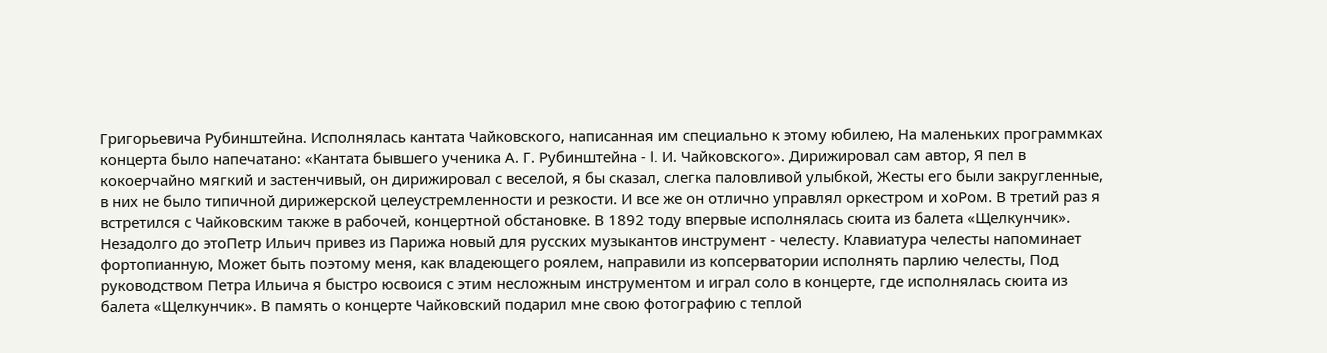Григорьевича Рубинштейна. Исполнялась кантата Чайковского, написанная им специально к этому юбилею, На маленьких программках концерта было напечатано: «Кантата бывшего ученика А. Г. Рубинштейна - I. И. Чайковского». Дирижировал сам автор, Я пел в кокоерчайно мягкий и застенчивый, он дирижировал с веселой, я бы сказал, слегка паловливой улыбкой, Жесты его были закругленные, в них не было типичной дирижерской целеустремленности и резкости. И все же он отлично управлял оркестром и хоPом. В третий раз я встретился с Чайковским также в рабочей, концертной обстановке. В 1892 тоду впервые исполнялась сюита из балета «Щелкунчик». Незадолго до этоПетр Ильич привез из Парижа новый для русских музыкантов инструмент - челесту. Клавиатура челесты напоминает фортопианную, Может быть поэтому меня, как владеющего роялем, направили из копсерватории исполнять парлию челесты, Под руководством Петра Ильича я быстро юсвоися с этим несложным инструментом и играл соло в концерте, где исполнялась сюита из балета «Щелкунчик». В память о концерте Чайковский подарил мне свою фотографию с теплой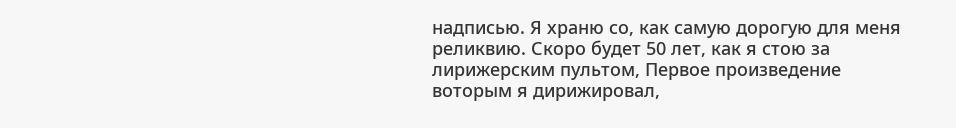надписью. Я храню со, как самую дорогую для меня реликвию. Скоро будет 50 лет, как я стою за лирижерским пультом, Первое произведение воторым я дирижировал,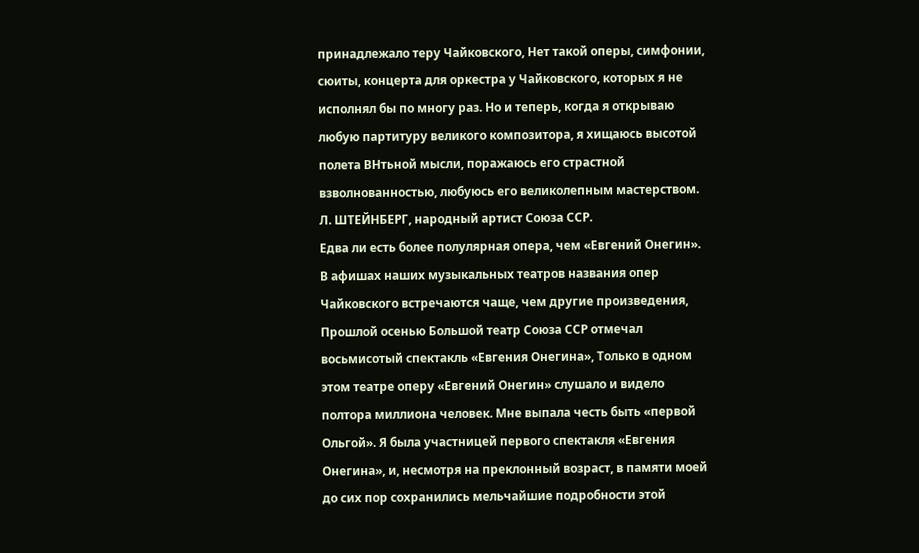принадлежало теру Чайковского, Нет такой оперы, симфонии, сюиты, концерта для оркестра у Чайковского, которых я не исполнял бы по многу раз. Но и теперь, когда я открываю любую партитуру великого композитора, я хищаюсь высотой полета ВНтьной мысли, поражаюсь его страстной взволнованностью, любуюсь его великолепным мастерством. Л. ШТЕЙНБЕРГ, народный артист Союза ССР.
Едва ли есть более полулярная опера, чем «Евгений Онегин». В афишах наших музыкальных театров названия опер Чайковского встречаются чаще, чем другие произведения, Прошлой осенью Большой театр Союза ССР отмечал восьмисотый спектакль «Евгения Онегина», Только в одном этом театре оперу «Евгений Онегин» слушало и видело полтора миллиона человек. Мне выпала честь быть «первой Ольгой». Я была участницей первого спектакля «Евгения Онегина», и, несмотря на преклонный возраст, в памяти моей до сих пор сохранились мельчайшие подробности этой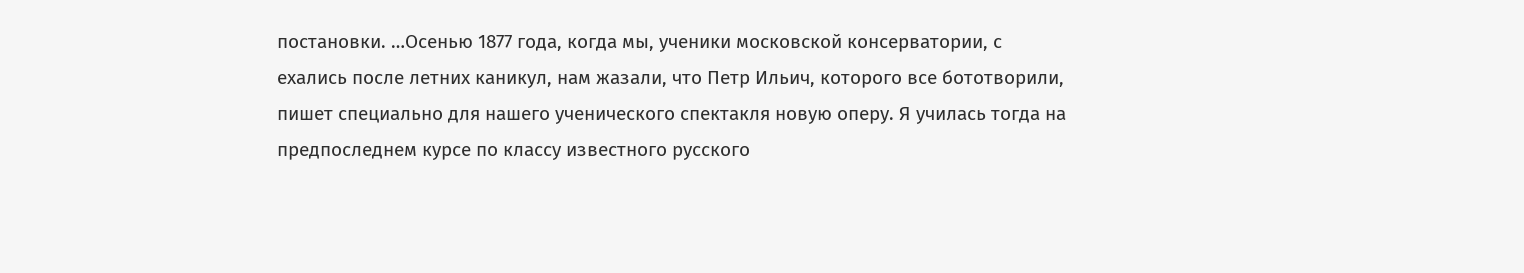постановки. …Осенью 1877 года, когда мы, ученики московской консерватории, с ехались после летних каникул, нам жазали, что Петр Ильич, которого все бототворили, пишет специально для нашего ученического спектакля новую оперу. Я училась тогда на предпоследнем курсе по классу известного русского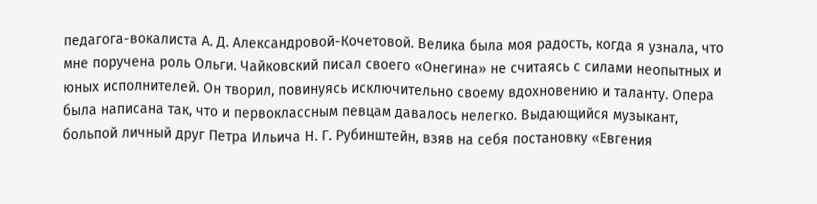педагога-вокалиста А. Д. Александровой-Кочетовой. Велика была моя радость, когда я узнала, что мне поручена роль Ольги. Чайковский писал своего «Онегина» не считаясь с силами неопытных и юных исполнителей. Он творил, повинуясь исключительно своему вдохновению и таланту. Опера была написана так, что и первоклассным певцам давалось нелегко. Выдающийся музыкант, больпой личный друг Петра Ильича Н. Г. Рубинштейн, взяв на себя постановку «Евгения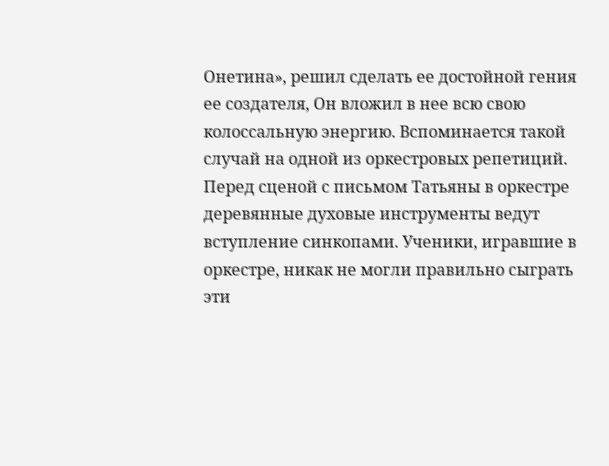Онетина», решил сделать ее достойной гения ее создателя, Он вложил в нее всю свою колоссальную энергию. Вспоминается такой случай на одной из оркестровых репетиций. Перед сценой с письмом Татьяны в оркестре деревянные духовые инструменты ведут вступление синкопами. Ученики, игравшие в оркестре, никак не могли правильно сыграть эти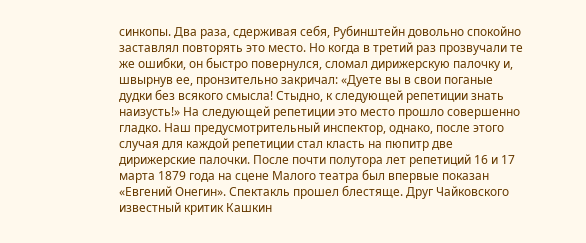синкопы. Два раза, сдерживая себя, Рубинштейн довольно спокойно заставлял повторять это место. Но когда в третий раз прозвучали те же ошибки, он быстро повернулся, сломал дирижерскую палочку и, швырнув ее, пронзительно закричал: «Дуете вы в свои поганые дудки без всякого смысла! Стыдно, к следующей репетиции знать наизусть!» На следующей репетиции это место прошло совершенно гладко. Наш предусмотрительный инспектор, однако, после этого случая для каждой репетиции стал класть на пюпитр две дирижерские палочки. После почти полутора лет репетиций 16 и 17 марта 1879 года на сцене Малого театра был впервые показан «Евгений Онегин». Спектакль прошел блестяще. Друг Чайковского известный критик Кашкин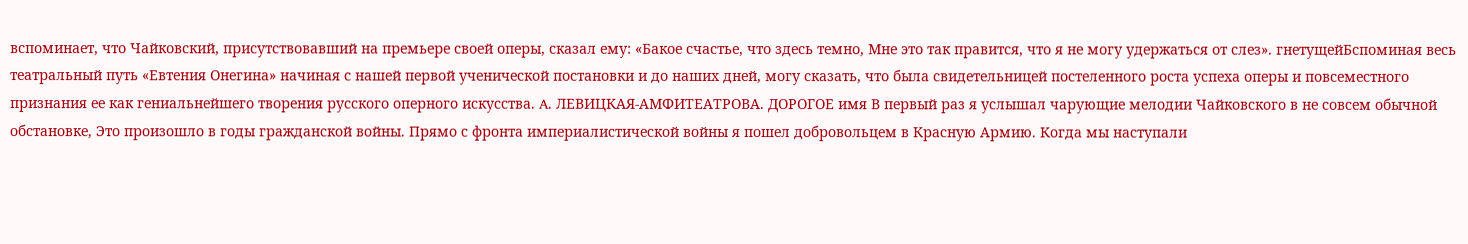вспоминает, что Чайковский, присутствовавший на премьере своей оперы, сказал ему: «Бакое счастье, что здесь темно, Мне это так правится, что я не могу удержаться от слез». гнетущейБспоминая весь театральный путь «Евтения Онегина» начиная с нашей первой ученической постановки и до наших дней, могу сказать, что была свидетельницей постеленного роста успеха оперы и повсеместного признания ее как гениальнейшего творения русского оперного искусства. A. ЛЕВИЦКАЯ-АМФИТЕАТРОВА. ДОРОГОЕ имя В первый раз я услышал чарующие мелодии Чайковского в не совсем обычной обстановке, Это произошло в годы гражданской войны. Прямо с фронта империалистической войны я пошел добровольцем в Красную Армию. Когда мы наступали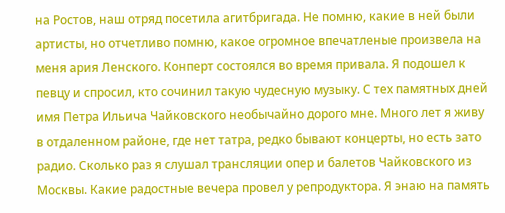на Ростов, наш отряд посетила агитбригада. Не помню, какие в ней были артисты, но отчетливо помню, какое огромное впечатленые произвела на меня ария Ленского. Конперт состоялся во время привала. Я подошел к певцу и спросил, кто сочинил такую чудесную музыку. С тех памятных дней имя Петра Ильича Чайковского необычайно дорого мне. Много лет я живу в отдаленном районе, где нет татра, редко бывают концерты, но есть зато радио. Сколько раз я слушал трансляции опер и балетов Чайковского из Москвы. Какие радостные вечера провел у репродуктора. Я энаю на память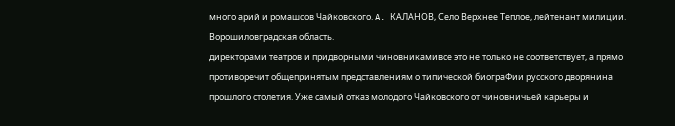много арий и ромашсов Чайковского. A. КАЛАНОВ, Село Верхнее Теплое, лейтенант милиции. Ворошиловградская область.
директорами театров и придворными чиновникамивсе это не только не соответствует, а прямо противоречит общепринятым представлениям о типической биограФии русского дворянина прошлого столетия. Уже самый отказ молодого Чайковского от чиновничьей карьеры и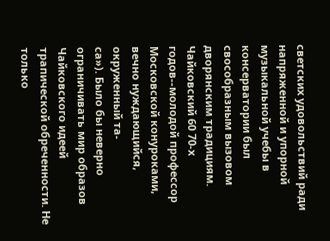светских удовольствий ради напряженной и упорной музыкальной учебы в консерватории был свособразным вызовом дворянским традициям. Чайковский 60 70-х годов--молодой профессор Московской конуроками, вечно нуждающийся, окруженный та-
са»). Было бы неверно ограничивать мир образов Чайковского идеей трапической обреченности. Не только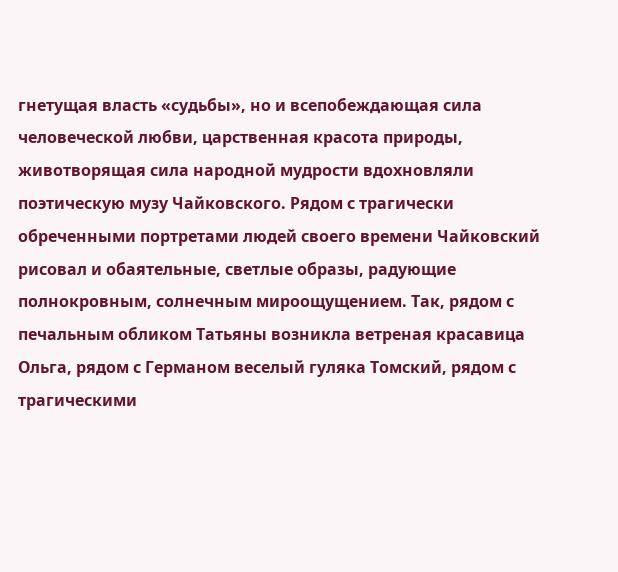гнетущая власть «судьбы», но и всепобеждающая сила человеческой любви, царственная красота природы, животворящая сила народной мудрости вдохновляли поэтическую музу Чайковского. Рядом с трагически обреченными портретами людей своего времени Чайковский рисовал и обаятельные, светлые образы, радующие полнокровным, солнечным мироощущением. Так, рядом с печальным обликом Татьяны возникла ветреная красавица Ольга, рядом с Германом веселый гуляка Томский, рядом с трагическими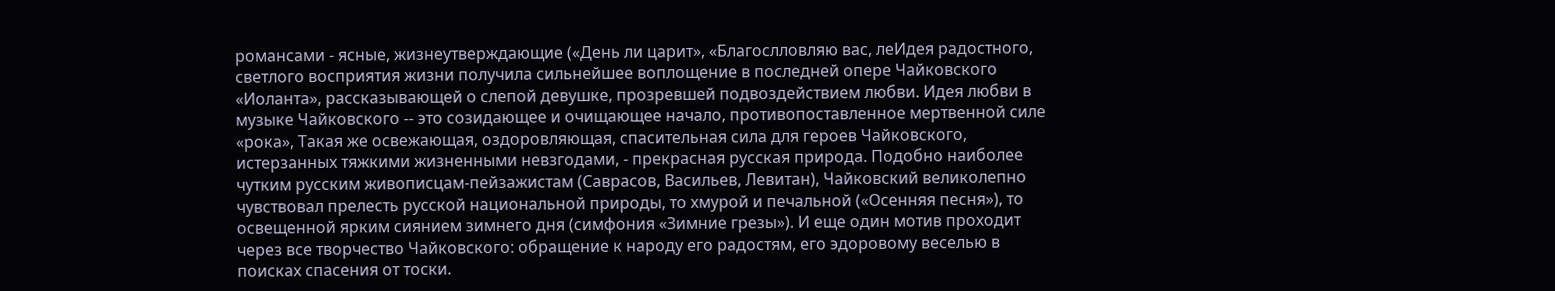романсами - ясные, жизнеутверждающие («День ли царит», «Благослловляю вас, леИдея радостного, светлого восприятия жизни получила сильнейшее воплощение в последней опере Чайковского «Иоланта», рассказывающей о слепой девушке, прозревшей подвоздействием любви. Идея любви в музыке Чайковского -- это созидающее и очищающее начало, противопоставленное мертвенной силе «рока», Такая же освежающая, оздоровляющая, спасительная сила для героев Чайковского, истерзанных тяжкими жизненными невзгодами, - прекрасная русская природа. Подобно наиболее чутким русским живописцам-пейзажистам (Саврасов, Васильев, Левитан), Чайковский великолепно чувствовал прелесть русской национальной природы, то хмурой и печальной («Осенняя песня»), то освещенной ярким сиянием зимнего дня (симфония «Зимние грезы»). И еще один мотив проходит через все творчество Чайковского: обращение к народу его радостям, его эдоровому веселью в поисках спасения от тоски.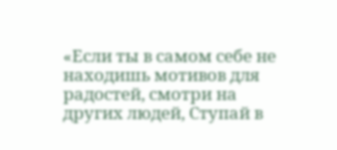«Если ты в самом себе не находишь мотивов для радостей, смотри на других людей, Ступай в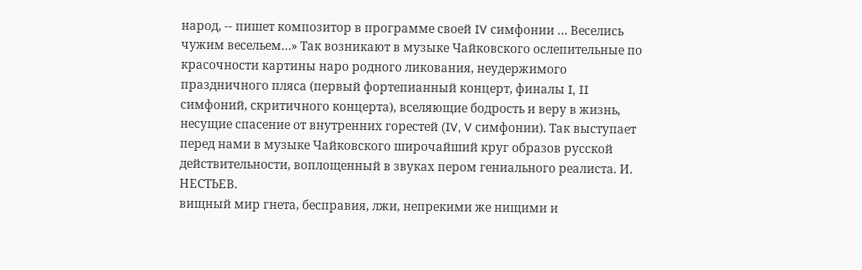народ, -- пишет композитор в программе своей IV симфонии … Веселись чужим весельем…» Так возникают в музыке Чайковского ослепительные по красочности картины наро родного ликования, неудержимого праздничного пляса (первый фортепианный концерт, финалы I, II симфоний, скритичного концерта), вселяющие бодрость и веру в жизнь, несущие спасение от внутренних горестей (IV, V симфонии). Так выступает перед нами в музыке Чайковского широчайший круг образов русской действительности, воплощенный в звуках пером гениального реалиста. И. НЕСТЬЕВ.
вищный мир гнета, бесправия, лжи, непрекими же нищими и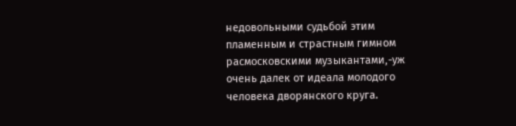недовольными судьбой этим пламенным и страстным гимном расмосковскими музыкантами,-уж очень далек от идеала молодого человека дворянского круга.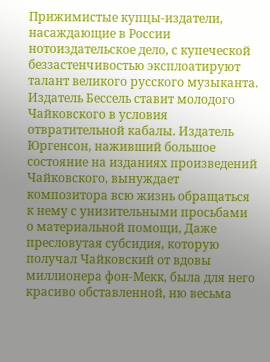Прижимистые купцы-издатели, насаждающие в России нотоиздательское дело, с купеческой беззастенчивостью эксплоатируют талант великого русского музыканта. Издатель Бессель ставит молодого Чайковского в условия отвратительной кабалы. Издатель Юргенсон, наживший большое состояние на изданиях произведений Чайковского, вынуждает композитора всю жизнь обращаться к нему с унизительными просьбами о материальной помощи, Даже пресловутая субсидия, которую получал Чайковский от вдовы миллионера фон-Мекк, была для него красиво обставленной, ню весьма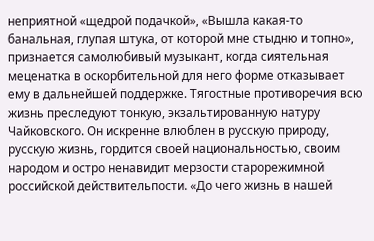неприятной «щедрой подачкой», «Вышла какая-то банальная, глупая штука, от которой мне стыдню и топно», признается самолюбивый музыкант, когда сиятельная меценатка в оскорбительной для него форме отказывает ему в дальнейшей поддержке. Тягостные противоречия всю жизнь преследуют тонкую, экзальтированную натуру Чайковского. Он искренне влюблен в русскую природу, русскую жизнь, гордится своей национальностью, своим народом и остро ненавидит мерзости старорежимной российской действительпости. «До чего жизнь в нашей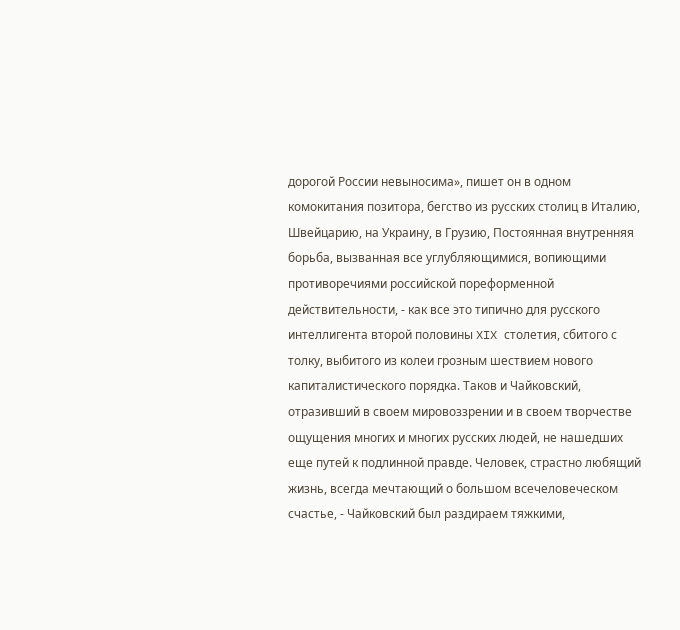дорогой России невыносима», пишет он в одном комокитания позитора, бегство из русских столиц в Италию, Швейцарию, на Украину, в Грузию, Постоянная внутренняя борьба, вызванная все углубляющимися, вопиющими противоречиями российской пореформенной действительности, - как все это типично для русского интеллигента второй половины XIX столетия, сбитого с толку, выбитого из колеи грозным шествием нового капиталистического порядка. Таков и Чайковский, отразивший в своем мировоззрении и в своем творчестве ощущения многих и многих русских людей, не нашедших еще путей к подлинной правде. Человек, страстно любящий жизнь, всегда мечтающий о большом всечеловеческом счастье, - Чайковский был раздираем тяжкими,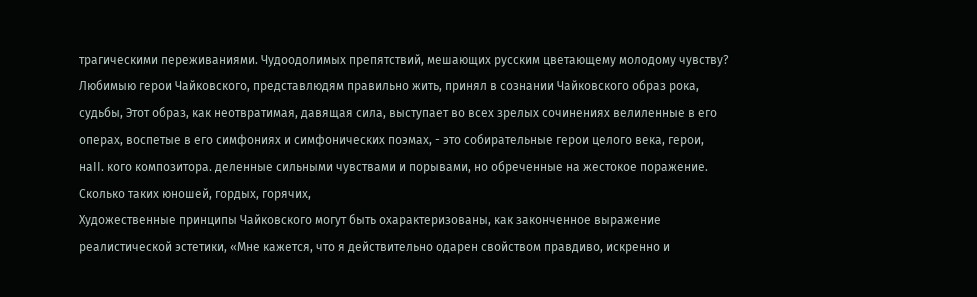трагическими переживаниями. Чудоодолимых препятствий, мешающих русским цветающему молодому чувству? Любимыю герои Чайковского, представлюдям правильно жить, принял в сознании Чайковского образ рока, судьбы, Этот образ, как неотвратимая, давящая сила, выступает во всех зрелых сочинениях велиленные в его операх, воспетые в его симфониях и симфонических поэмах, - это собирательные герои целого века, герои, наII. кого композитора. деленные сильными чувствами и порывами, но обреченные на жестокое поражение. Сколько таких юношей, гордых, горячих,
Художественные принципы Чайковского могут быть охарактеризованы, как законченное выражение реалистической эстетики, «Мне кажется, что я действительно одарен свойством правдиво, искренно и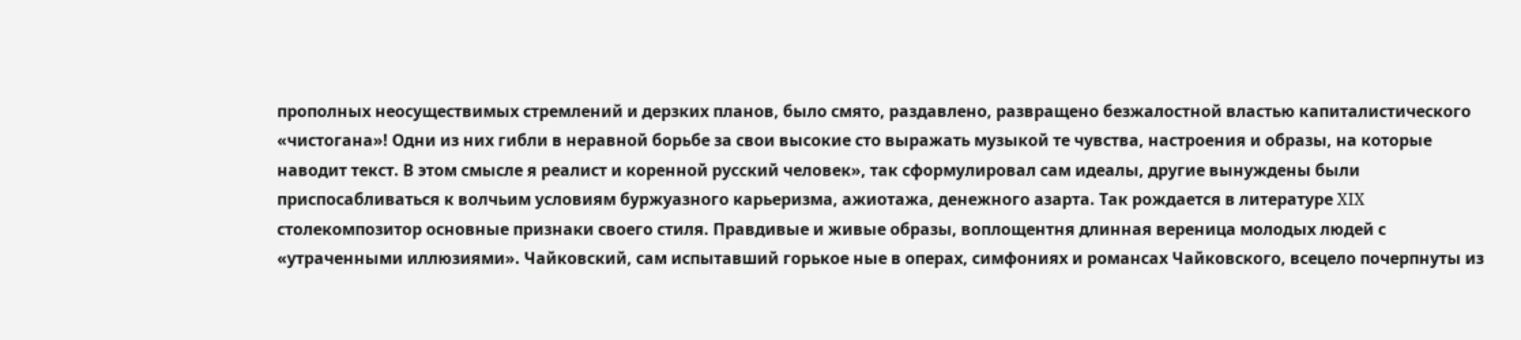прополных неосуществимых стремлений и дерзких планов, было смято, раздавлено, развращено безжалостной властью капиталистического «чистогана»! Одни из них гибли в неравной борьбе за свои высокие сто выражать музыкой те чувства, настроения и образы, на которые наводит текст. В этом смысле я реалист и коренной русский человек», так сформулировал сам идеалы, другие вынуждены были приспосабливаться к волчьим условиям буржуазного карьеризма, ажиотажа, денежного азарта. Так рождается в литературе XIX столекомпозитор основные признаки своего стиля. Правдивые и живые образы, воплощентня длинная вереница молодых людей с «утраченными иллюзиями». Чайковский, сам испытавший горькое ные в операх, симфониях и романсах Чайковского, всецело почерпнуты из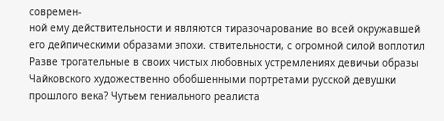современ-
ной ему действительности и являются тиразочарование во всей окружавшей его дейпическими образами эпохи. ствительности, с огромной силой воплотил Разве трогательные в своих чистых любовных устремлениях девичьи образы Чайковского художественно обобшенными портретами русской девушки прошлого века? Чутьем гениального реалиста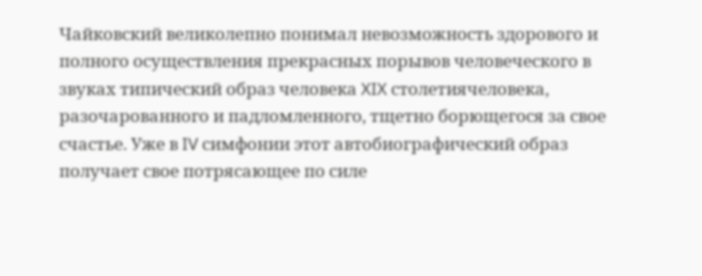Чайковский великолепно понимал невозможность здорового и полного осуществления прекрасных порывов человеческого в звуках типический образ человека XIX столетиячеловека, разочарованного и падломленного, тщетно борющегося за свое счастье. Уже в IV симфонии этот автобиографический образ получает свое потрясающее по силе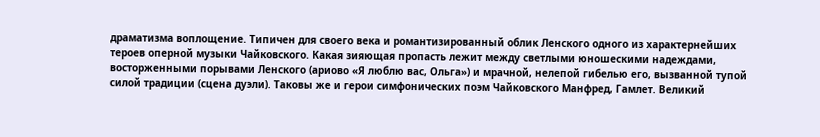драматизма воплощение. Типичен для своего века и романтизированный облик Ленского одного из характернейших тероев оперной музыки Чайковского. Какая зияющая пропасть лежит между светлыми юношескими надеждами, восторженными порывами Ленского (ариово «Я люблю вас, Ольга») и мрачной, нелепой гибелью его, вызванной тупой силой традиции (сцена дуэли). Таковы же и герои симфонических поэм Чайковского Манфред, Гамлет. Великий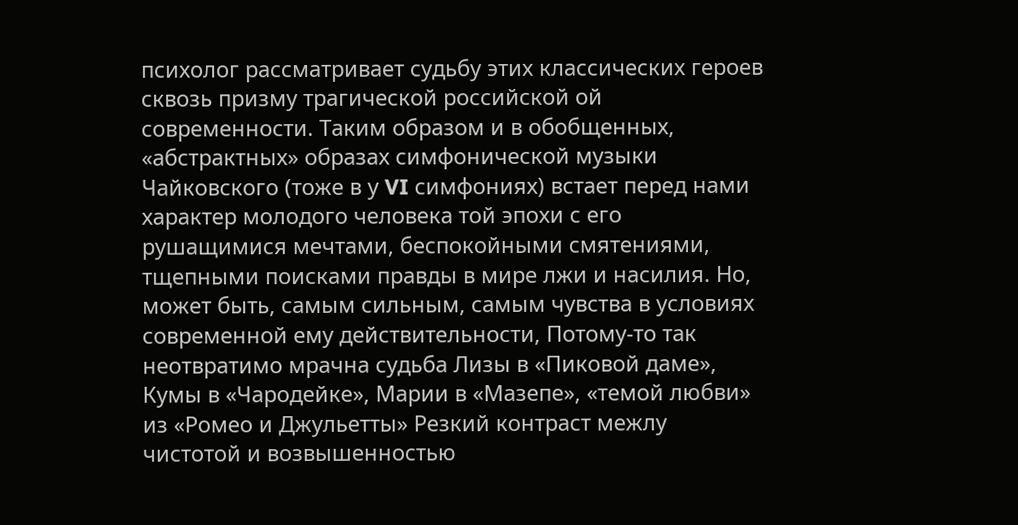психолог рассматривает судьбу этих классических героев сквозь призму трагической российской ой современности. Таким образом и в обобщенных, «абстрактных» образах симфонической музыки Чайковского (тоже в у VI симфониях) встает перед нами характер молодого человека той эпохи с его рушащимися мечтами, беспокойными смятениями, тщепными поисками правды в мире лжи и насилия. Но, может быть, самым сильным, самым чувства в условиях современной ему действительности, Потому-то так неотвратимо мрачна судьба Лизы в «Пиковой даме», Кумы в «Чародейке», Марии в «Мазепе», «темой любви» из «Ромео и Джульетты» Резкий контраст межлу чистотой и возвышенностью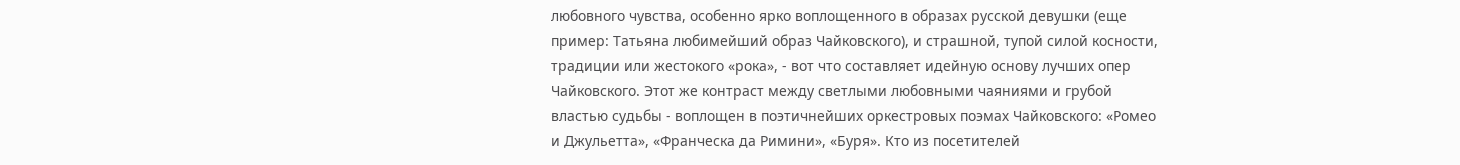любовного чувства, особенно ярко воплощенного в образах русской девушки (еще пример: Татьяна любимейший образ Чайковского), и страшной, тупой силой косности, традиции или жестокого «рока», - вот что составляет идейную основу лучших опер Чайковского. Этот же контраст между светлыми любовными чаяниями и грубой властью судьбы - воплощен в поэтичнейших оркестровых поэмах Чайковского: «Ромео и Джульетта», «Франческа да Римини», «Буря». Кто из посетителей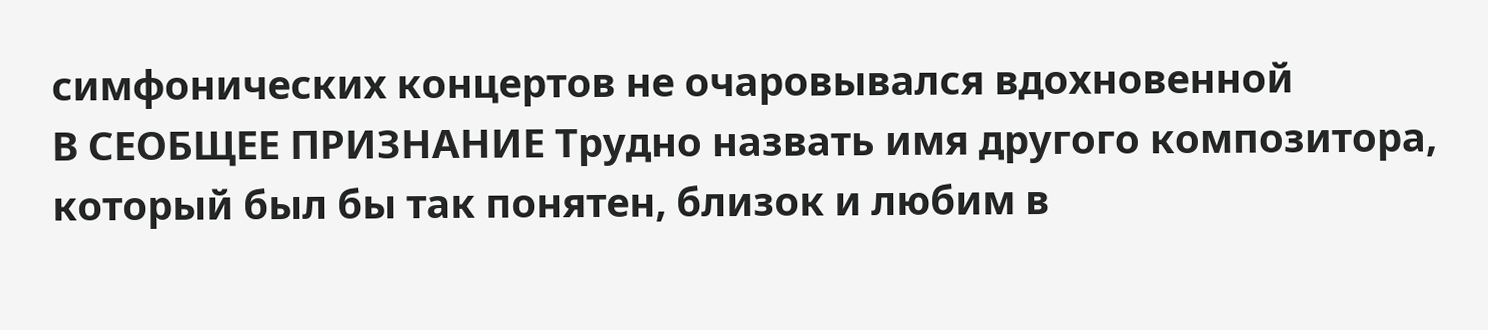симфонических концертов не очаровывался вдохновенной
В СЕОБЩЕЕ ПРИЗНАНИЕ Трудно назвать имя другого композитора, который был бы так понятен, близок и любим в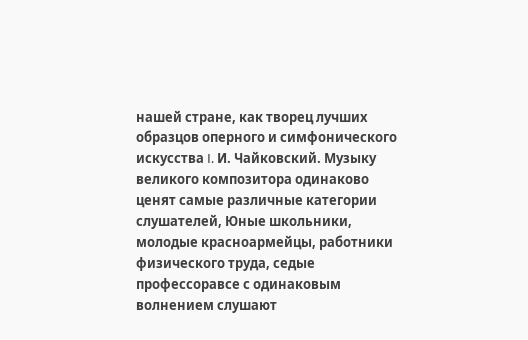нашей стране, как творец лучших образцов оперного и симфонического искусства I. И. Чайковский. Музыку великого композитора одинаково ценят самые различные категории слушателей, Юные школьники, молодые красноармейцы, работники физического труда, седые профессоравсе с одинаковым волнением слушают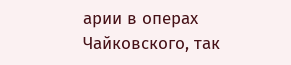арии в операх Чайковского, так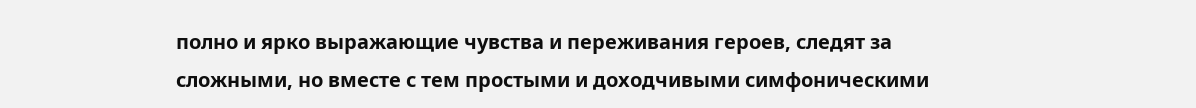полно и ярко выражающие чувства и переживания героев, следят за сложными, но вместе с тем простыми и доходчивыми симфоническими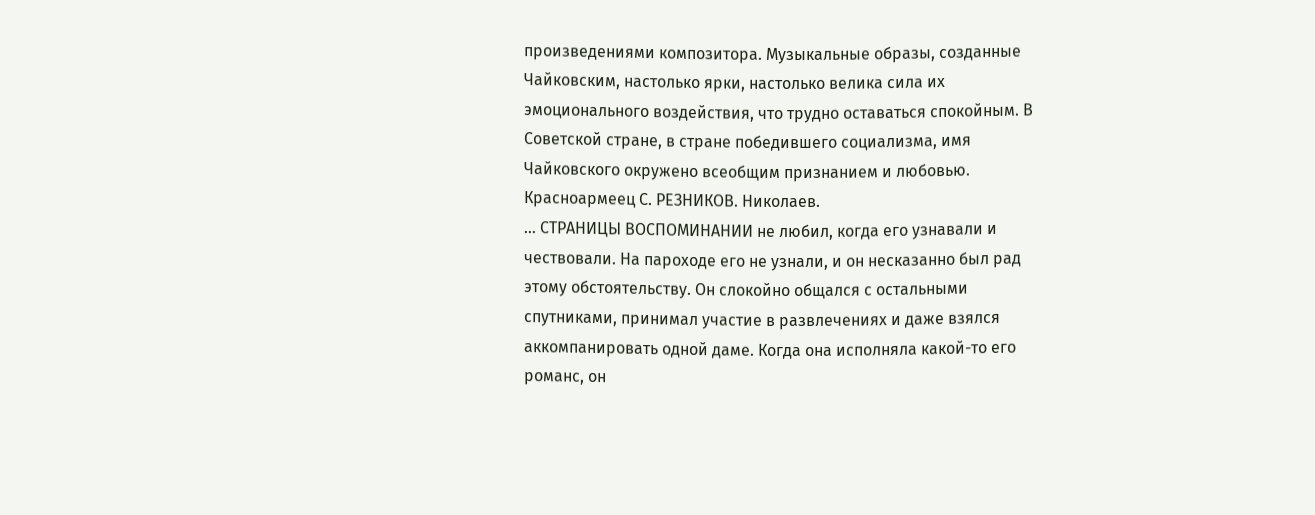произведениями композитора. Музыкальные образы, созданные Чайковским, настолько ярки, настолько велика сила их эмоционального воздействия, что трудно оставаться спокойным. В Советской стране, в стране победившего социализма, имя Чайковского окружено всеобщим признанием и любовью. Красноармеец С. РЕЗНИКОВ. Николаев.
… СТРАНИЦЫ ВОСПОМИНАНИИ не любил, когда его узнавали и чествовали. На пароходе его не узнали, и он несказанно был рад этому обстоятельству. Он слокойно общался с остальными спутниками, принимал участие в развлечениях и даже взялся аккомпанировать одной даме. Когда она исполняла какой-то его романс, он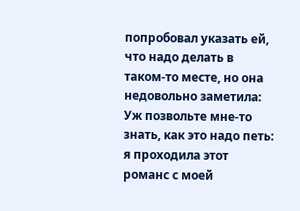попробовал указать ей, что надо делать в таком-то месте, но она недовольно заметила: Уж позвольте мне-то знать, как это надо петь: я проходила этот романс с моей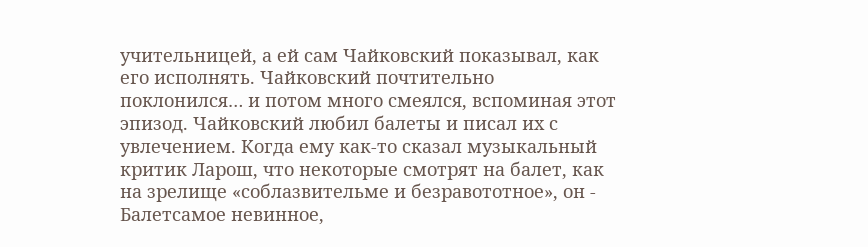учительницей, а ей сам Чайковский показывал, как его исполнять. Чайковский почтительно поклонился… и потом много смеялся, вспоминая этот эпизод. Чайковский любил балеты и писал их с увлечением. Когда ему как-то сказал музыкальный критик Ларош, что некоторые смотрят на балет, как на зрелище «соблазвительме и безравототное», он - Балетсамое невинное,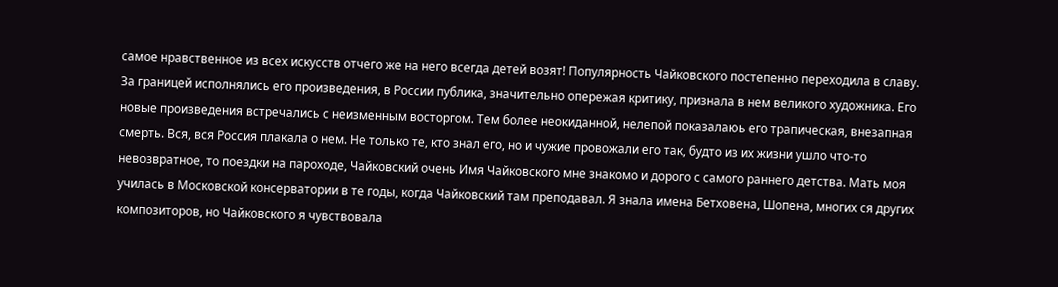самое нравственное из всех искусств отчего же на него всегда детей возят! Популярность Чайковского постепенно переходила в славу. За границей исполнялись его произведения, в России публика, значительно опережая критику, признала в нем великого художника. Его новые произведения встречались с неизменным восторгом. Тем более неокиданной, нелепой показалаюь его трапическая, внезапная смерть. Вся, вся Россия плакала о нем. Не только те, кто знал его, но и чужие провожали его так, будто из их жизни ушло что-то невозвратное, то поездки на пароходе, Чайковский очень Имя Чайковского мне знакомо и дорого с самого раннего детства. Мать моя училась в Московской консерватории в те годы, когда Чайковский там преподавал. Я знала имена Бетховена, Шопена, многих ся других композиторов, но Чайковского я чувствовала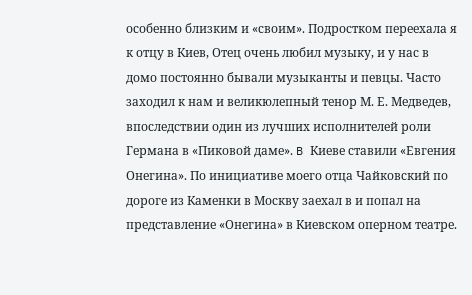особенно близким и «своим». Подростком переехала я к отцу в Киев, Отец очень любил музыку, и у нас в домо постоянно бывали музыканты и певцы. Часто заходил к нам и великюлепный тенор М. Е. Медведев, впоследствии один из лучших исполнителей роли Германа в «Пиковой даме». B Киеве ставили «Евгения Онегина». По инициативе моего отца Чайковский по дороге из Каменки в Москву заехал в и попал на представление «Онегина» в Киевском оперном театре.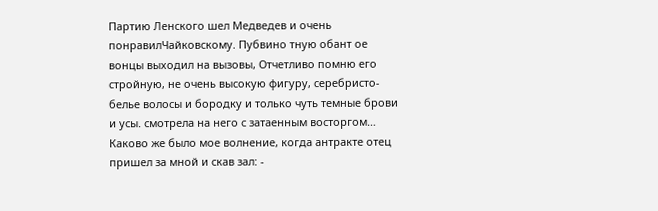Партию Ленского шел Медведев и очень понравилЧайковскому. Пубвино тную обант ое вонцы выходил на вызовы, Отчетливо помню его стройную, не очень высокую фигуру, серебристо-белье волосы и бородку и только чуть темные брови и усы. смотрела на него с затаенным восторгом… Каково же было мое волнение, когда антракте отец пришел за мной и скав зал: -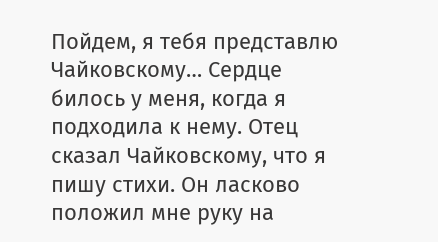Пойдем, я тебя представлю Чайковскому… Сердце билось у меня, когда я подходила к нему. Отец сказал Чайковскому, что я пишу стихи. Он ласково положил мне руку на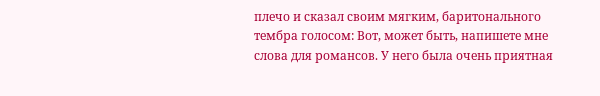плечо и сказал своим мягким, баритонального тембра голосом: Вот, может быть, напишете мне слова для романсов. У него была очень приятная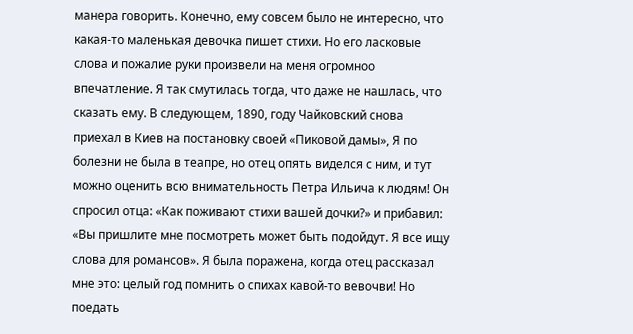манера говорить. Конечно, ему совсем было не интересно, что какая-то маленькая девочка пишет стихи. Но его ласковые слова и пожалие руки произвели на меня огромноо впечатление. Я так смутилась тогда, что даже не нашлась, что сказать ему. В следующем, 1890, году Чайковский снова приехал в Киев на постановку своей «Пиковой дамы», Я по болезни не была в теапре, но отец опять виделся с ним, и тут можно оценить всю внимательность Петра Ильича к людям! Он спросил отца: «Как поживают стихи вашей дочки?» и прибавил: «Вы пришлите мне посмотреть может быть подойдут. Я все ищу слова для романсов». Я была поражена, когда отец рассказал мне это: целый год помнить о спихах кавой-то вевочви! Но поедать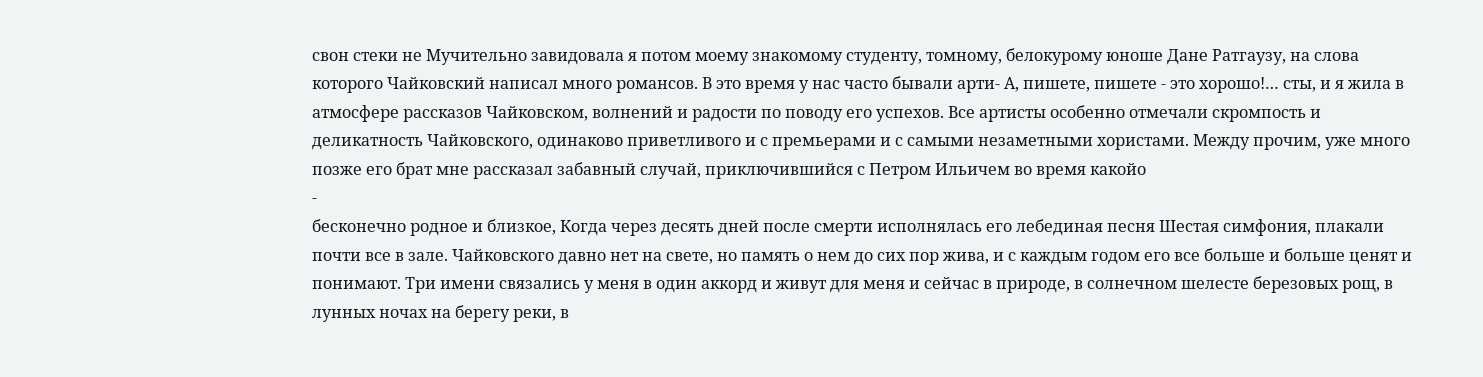свон стеки не Мучительно завидовала я потом моему знакомому студенту, томному, белокурому юноше Дане Ратгаузу, на слова которого Чайковский написал много романсов. В это время у нас часто бывали арти- А, пишете, пишете - это хорошо!… сты, и я жила в атмосфере рассказов Чайковском, волнений и радости по поводу его успехов. Все артисты особенно отмечали скромпость и деликатность Чайковского, одинаково приветливого и с премьерами и с самыми незаметными хористами. Между прочим, уже много позже его брат мне рассказал забавный случай, приключившийся с Петром Ильичем во время какойо
-
бесконечно родное и близкое, Когда через десять дней после смерти исполнялась его лебединая песня Шестая симфония, плакали почти все в зале. Чайковского давно нет на свете, но память о нем до сих пор жива, и с каждым годом его все больше и больше ценят и понимают. Три имени связались у меня в один аккорд и живут для меня и сейчас в природе, в солнечном шелесте березовых рощ, в лунных ночах на берегу реки, в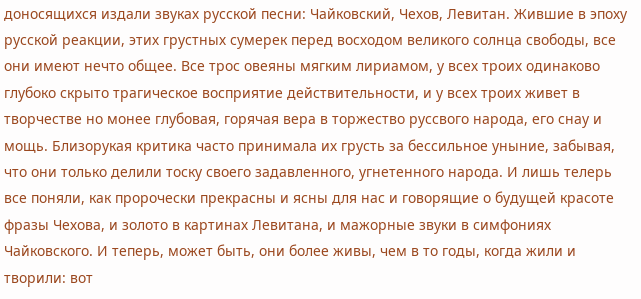доносящихся издали звуках русской песни: Чайковский, Чехов, Левитан. Жившие в эпоху русской реакции, этих грустных сумерек перед восходом великого солнца свободы, все они имеют нечто общее. Все трос овеяны мягким лириамом, у всех троих одинаково глубоко скрыто трагическое восприятие действительности, и у всех троих живет в творчестве но монее глубовая, горячая вера в торжество руссвого народа, его снау и мощь. Близорукая критика часто принимала их грусть за бессильное уныние, забывая, что они только делили тоску своего задавленного, угнетенного народа. И лишь телерь все поняли, как пророчески прекрасны и ясны для нас и говорящие о будущей красоте фразы Чехова, и золото в картинах Левитана, и мажорные звуки в симфониях Чайковского. И теперь, может быть, они более живы, чем в то годы, когда жили и творили: вот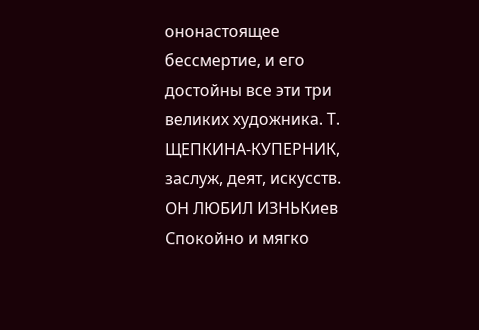ононастоящее бессмертие, и его достойны все эти три великих художника. Т. ЩЕПКИНА-КУПЕРНИК, заслуж, деят, искусств.
ОН ЛЮБИЛ ИЗНЬКиев Спокойно и мягко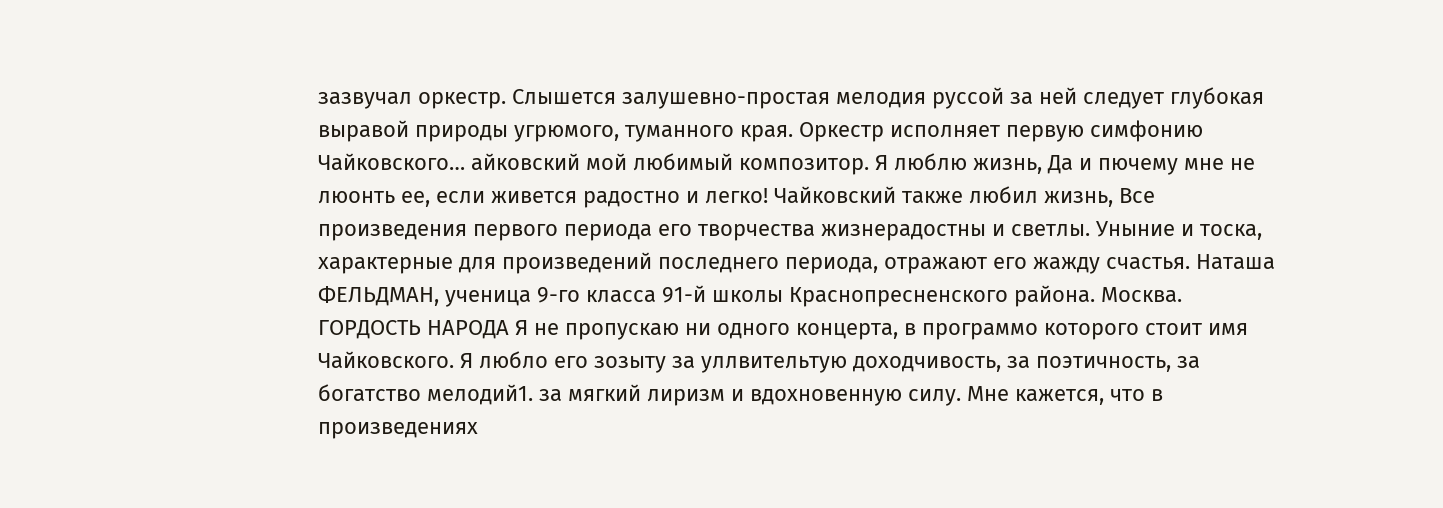зазвучал оркестр. Слышется залушевно-простая мелодия руссой за ней следует глубокая выравой природы угрюмого, туманного края. Оркестр исполняет первую симфонию Чайковского… айковский мой любимый композитор. Я люблю жизнь, Да и пючему мне не люонть ее, если живется радостно и легко! Чайковский также любил жизнь, Все произведения первого периода его творчества жизнерадостны и светлы. Уныние и тоска, характерные для произведений последнего периода, отражают его жажду счастья. Наташа ФЕЛЬДМАН, ученица 9-го класса 91-й школы Краснопресненского района. Москва.
ГОРДОСТЬ НАРОДА Я не пропускаю ни одного концерта, в программо которого стоит имя Чайковского. Я любло его зозыту за уллвительтую доходчивость, за поэтичность, за богатство мелодий1. за мягкий лиризм и вдохновенную силу. Мне кажется, что в произведениях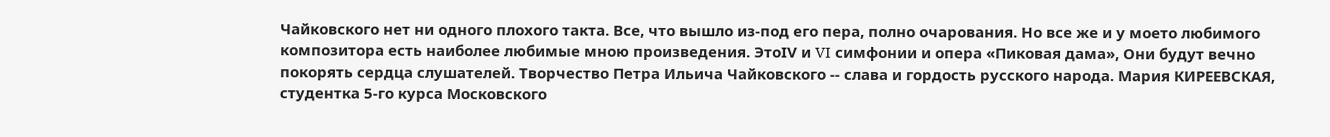Чайковского нет ни одного плохого такта. Все, что вышло из-под его пера, полно очарования. Но все же и у моето любимого композитора есть наиболее любимые мною произведения. ЭтоIV и VI симфонии и опера «Пиковая дама», Они будут вечно покорять сердца слушателей. Творчество Петра Ильича Чайковского -- слава и гордость русского народа. Мария КИРЕЕВСКАЯ, студентка 5-го курса Московского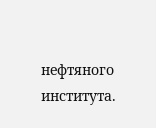нефтяного института.